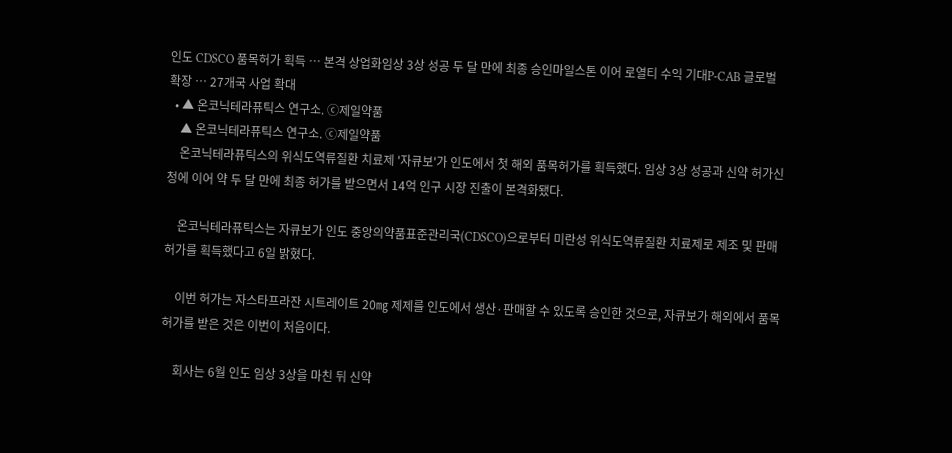인도 CDSCO 품목허가 획득 … 본격 상업화임상 3상 성공 두 달 만에 최종 승인마일스톤 이어 로열티 수익 기대P-CAB 글로벌 확장 … 27개국 사업 확대
  • ▲ 온코닉테라퓨틱스 연구소. ⓒ제일약품
    ▲ 온코닉테라퓨틱스 연구소. ⓒ제일약품
    온코닉테라퓨틱스의 위식도역류질환 치료제 '자큐보'가 인도에서 첫 해외 품목허가를 획득했다. 임상 3상 성공과 신약 허가신청에 이어 약 두 달 만에 최종 허가를 받으면서 14억 인구 시장 진출이 본격화됐다.

    온코닉테라퓨틱스는 자큐보가 인도 중앙의약품표준관리국(CDSCO)으로부터 미란성 위식도역류질환 치료제로 제조 및 판매허가를 획득했다고 6일 밝혔다.

    이번 허가는 자스타프라잔 시트레이트 20㎎ 제제를 인도에서 생산·판매할 수 있도록 승인한 것으로, 자큐보가 해외에서 품목허가를 받은 것은 이번이 처음이다.

    회사는 6월 인도 임상 3상을 마친 뒤 신약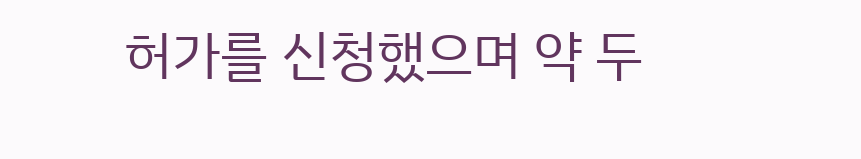허가를 신청했으며 약 두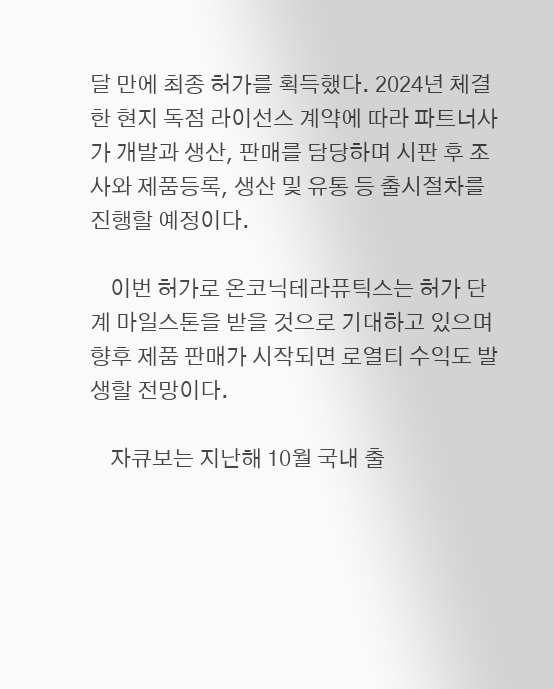달 만에 최종 허가를 획득했다. 2024년 체결한 현지 독점 라이선스 계약에 따라 파트너사가 개발과 생산, 판매를 담당하며 시판 후 조사와 제품등록, 생산 및 유통 등 출시절차를 진행할 예정이다.

    이번 허가로 온코닉테라퓨틱스는 허가 단계 마일스톤을 받을 것으로 기대하고 있으며 향후 제품 판매가 시작되면 로열티 수익도 발생할 전망이다.

    자큐보는 지난해 10월 국내 출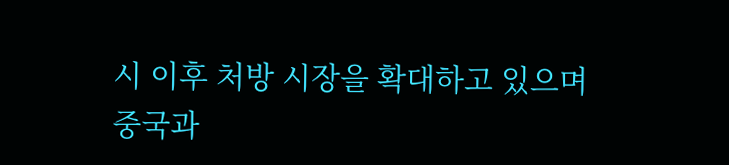시 이후 처방 시장을 확대하고 있으며 중국과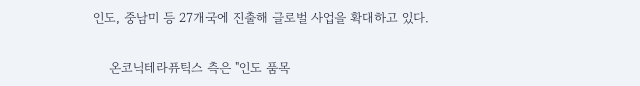인도, 중남미 등 27개국에 진출해 글로벌 사업을 확대하고 있다.

    온코닉테라퓨틱스 측은 "인도 품목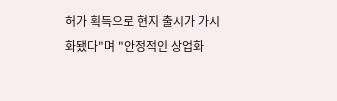허가 획득으로 현지 출시가 가시화됐다"며 "안정적인 상업화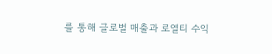를 통해 글로벌 매출과 로열티 수익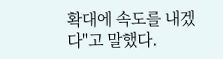확대에 속도를 내겠다"고 말했다.